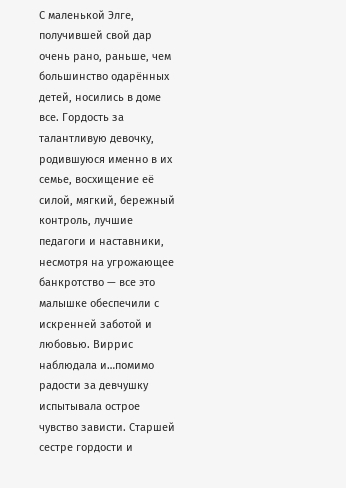С маленькой Элге, получившей свой дар очень рано, раньше, чем большинство одарённых детей, носились в доме все. Гордость за талантливую девочку, родившуюся именно в их семье, восхищение её силой, мягкий, бережный контроль, лучшие педагоги и наставники, несмотря на угрожающее банкротство — все это малышке обеспечили с искренней заботой и любовью. Виррис наблюдала и…помимо радости за девчушку испытывала острое чувство зависти. Старшей сестре гордости и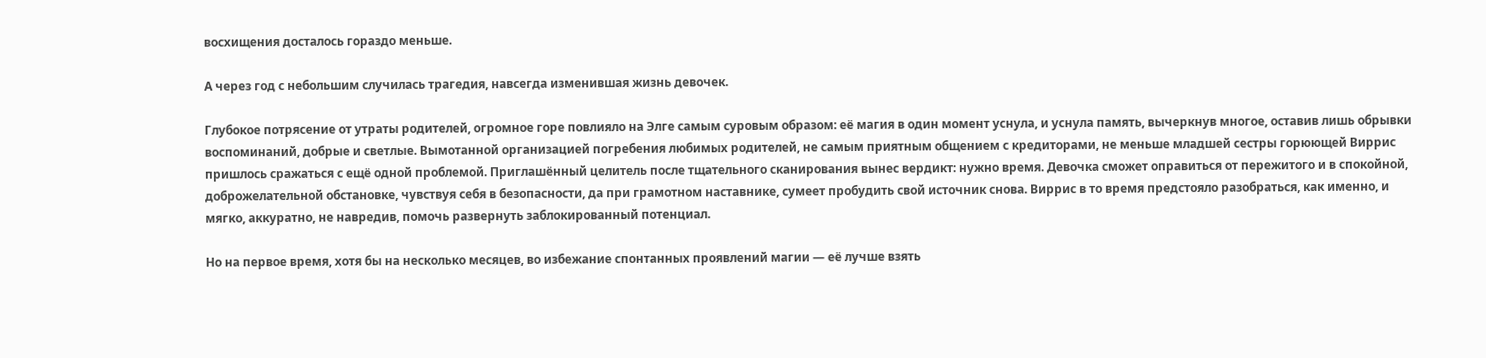восхищения досталось гораздо меньше.

А через год с небольшим случилась трагедия, навсегда изменившая жизнь девочек.

Глубокое потрясение от утраты родителей, огромное горе повлияло на Элге самым суровым образом: её магия в один момент уснула, и уснула память, вычеркнув многое, оставив лишь обрывки воспоминаний, добрые и светлые. Вымотанной организацией погребения любимых родителей, не самым приятным общением с кредиторами, не меньше младшей сестры горюющей Виррис пришлось сражаться с ещё одной проблемой. Приглашённый целитель после тщательного сканирования вынес вердикт: нужно время. Девочка сможет оправиться от пережитого и в спокойной, доброжелательной обстановке, чувствуя себя в безопасности, да при грамотном наставнике, сумеет пробудить свой источник снова. Виррис в то время предстояло разобраться, как именно, и мягко, аккуратно, не навредив, помочь развернуть заблокированный потенциал.

Но на первое время, хотя бы на несколько месяцев, во избежание спонтанных проявлений магии — её лучше взять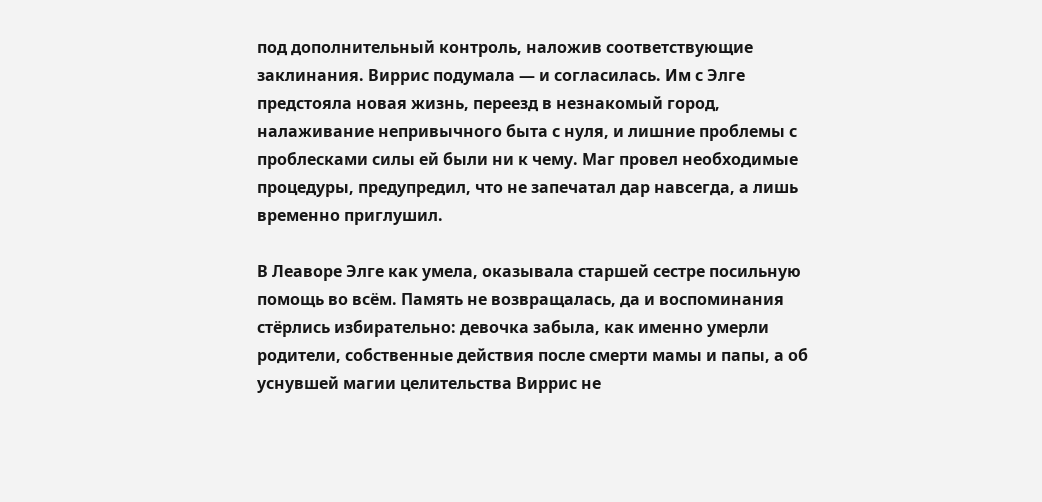под дополнительный контроль, наложив соответствующие заклинания. Виррис подумала — и согласилась. Им с Элге предстояла новая жизнь, переезд в незнакомый город, налаживание непривычного быта с нуля, и лишние проблемы с проблесками силы ей были ни к чему. Маг провел необходимые процедуры, предупредил, что не запечатал дар навсегда, а лишь временно приглушил.

В Леаворе Элге как умела, оказывала старшей сестре посильную помощь во всём. Память не возвращалась, да и воспоминания стёрлись избирательно: девочка забыла, как именно умерли родители, собственные действия после смерти мамы и папы, а об уснувшей магии целительства Виррис не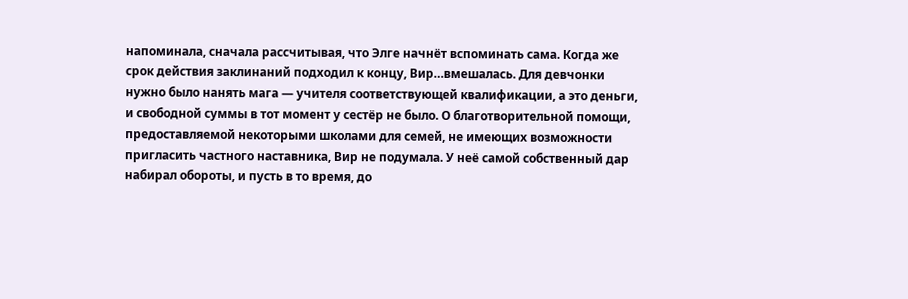напоминала, сначала рассчитывая, что Элге начнёт вспоминать сама. Когда же срок действия заклинаний подходил к концу, Вир…вмешалась. Для девчонки нужно было нанять мага — учителя соответствующей квалификации, а это деньги, и свободной суммы в тот момент у сестёр не было. О благотворительной помощи, предоставляемой некоторыми школами для семей, не имеющих возможности пригласить частного наставника, Вир не подумала. У неё самой собственный дар набирал обороты, и пусть в то время, до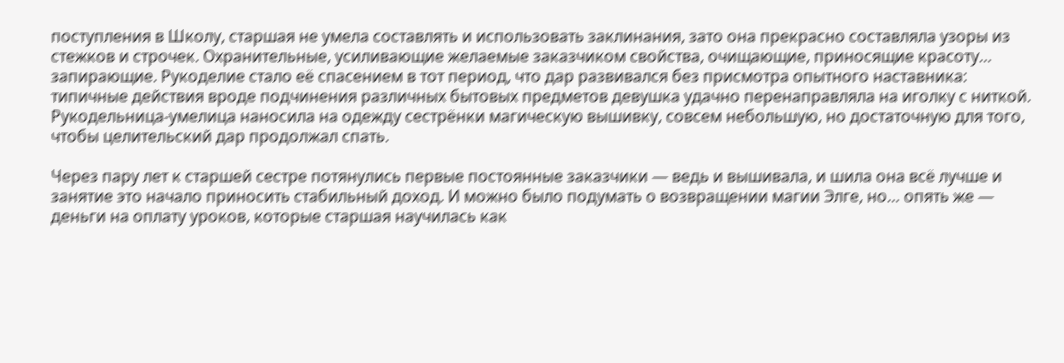поступления в Школу, старшая не умела составлять и использовать заклинания, зато она прекрасно составляла узоры из стежков и строчек. Охранительные, усиливающие желаемые заказчиком свойства, очищающие, приносящие красоту… запирающие. Рукоделие стало её спасением в тот период, что дар развивался без присмотра опытного наставника: типичные действия вроде подчинения различных бытовых предметов девушка удачно перенаправляла на иголку с ниткой. Рукодельница-умелица наносила на одежду сестрёнки магическую вышивку, совсем небольшую, но достаточную для того, чтобы целительский дар продолжал спать.

Через пару лет к старшей сестре потянулись первые постоянные заказчики — ведь и вышивала, и шила она всё лучше и занятие это начало приносить стабильный доход. И можно было подумать о возвращении магии Элге, но… опять же — деньги на оплату уроков, которые старшая научилась как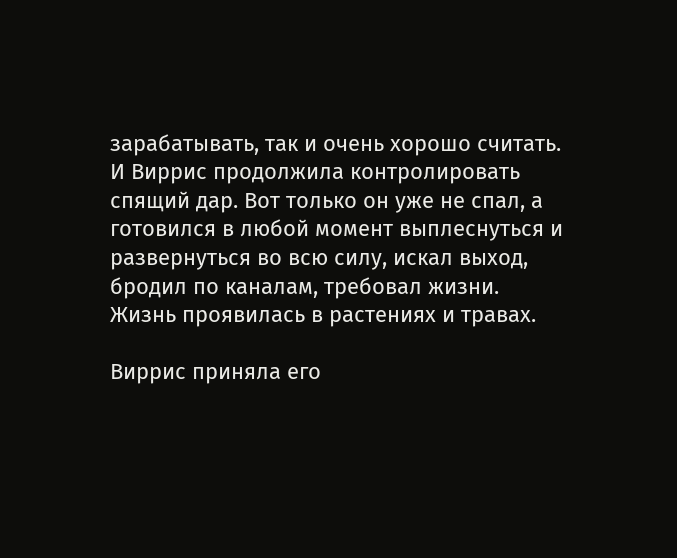зарабатывать, так и очень хорошо считать. И Виррис продолжила контролировать спящий дар. Вот только он уже не спал, а готовился в любой момент выплеснуться и развернуться во всю силу, искал выход, бродил по каналам, требовал жизни. Жизнь проявилась в растениях и травах.

Виррис приняла его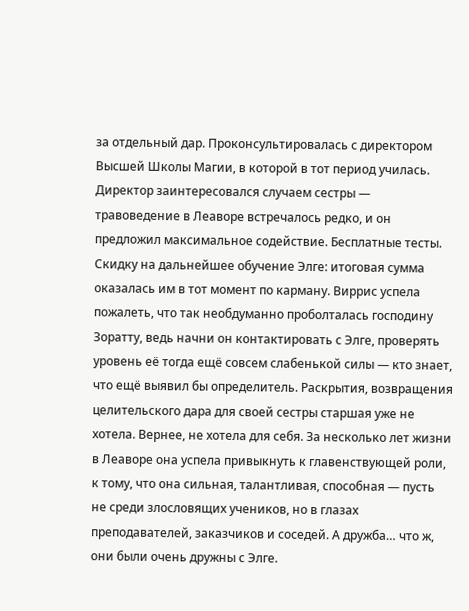за отдельный дар. Проконсультировалась с директором Высшей Школы Магии, в которой в тот период училась. Директор заинтересовался случаем сестры — травоведение в Леаворе встречалось редко, и он предложил максимальное содействие. Бесплатные тесты. Скидку на дальнейшее обучение Элге: итоговая сумма оказалась им в тот момент по карману. Виррис успела пожалеть, что так необдуманно проболталась господину Зоратту, ведь начни он контактировать с Элге, проверять уровень её тогда ещё совсем слабенькой силы — кто знает, что ещё выявил бы определитель. Раскрытия, возвращения целительского дара для своей сестры старшая уже не хотела. Вернее, не хотела для себя. За несколько лет жизни в Леаворе она успела привыкнуть к главенствующей роли, к тому, что она сильная, талантливая, способная — пусть не среди злословящих учеников, но в глазах преподавателей, заказчиков и соседей. А дружба… что ж, они были очень дружны с Элге.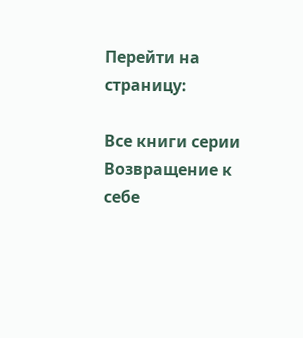Перейти на страницу:

Все книги серии Возвращение к себе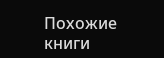Похожие книги